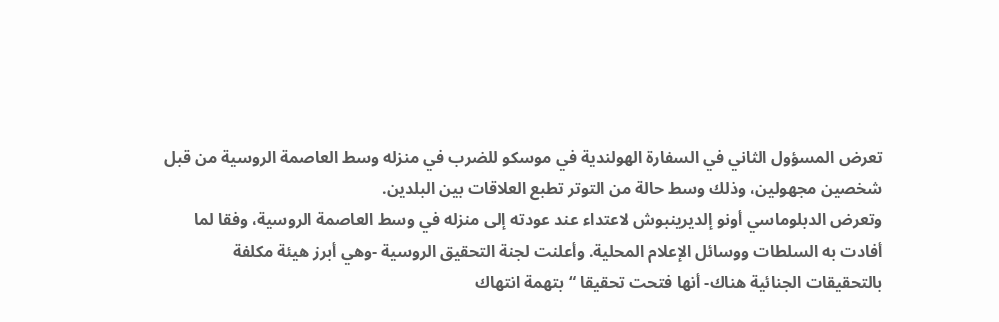تعرض المسؤول الثاني في السفارة الهولندية في موسكو للضرب في منزله وسط العاصمة الروسية من قبل شخصين مجهولين، وذلك وسط حالة من التوتر تطبع العلاقات بين البلدين.
وتعرض الدبلوماسي أونو إلديرينبوش لاعتداء عند عودته إلى منزله في وسط العاصمة الروسية، وفقا لما أفادت به السلطات ووسائل الإعلام المحلية. وأعلنت لجنة التحقيق الروسية -وهي أبرز هيئة مكلفة بالتحقيقات الجنائية هناك- أنها فتحت تحقيقا “بتهمة انتهاك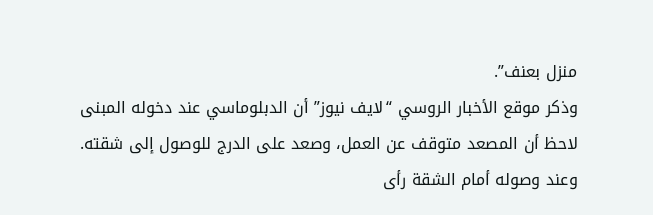منزل بعنف”.
وذكر موقع الأخبار الروسي “لايف نيوز” أن الدبلوماسي عند دخوله المبنى لاحظ أن المصعد متوقف عن العمل، وصعد على الدرج للوصول إلى شقته. وعند وصوله أمام الشقة رأى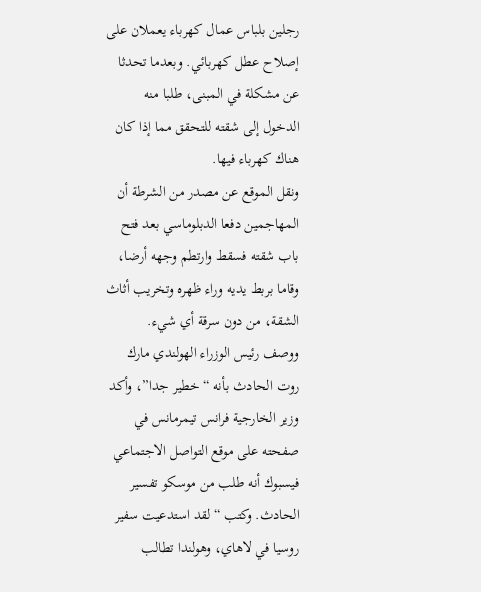رجلين بلباس عمال كهرباء يعملان على إصلاح عطل كهربائي. وبعدما تحدثا عن مشكلة في المبنى، طلبا منه الدخول إلى شقته للتحقق مما إذا كان هناك كهرباء فيها.
ونقل الموقع عن مصدر من الشرطة أن المهاجمين دفعا الدبلوماسي بعد فتح باب شقته فسقط وارتطم وجهه أرضا، وقاما بربط يديه وراء ظهره وتخريب أثاث الشقة، من دون سرقة أي شيء.
ووصف رئيس الوزراء الهولندي مارك روت الحادث بأنه “خطير جدا”، وأكد وزير الخارجية فرانس تيمرمانس في صفحته على موقع التواصل الاجتماعي فيسبوك أنه طلب من موسكو تفسير الحادث. وكتب “لقد استدعيت سفير روسيا في لاهاي، وهولندا تطالب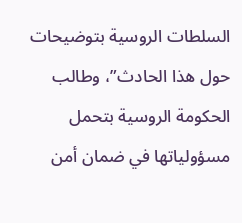السلطات الروسية بتوضيحات حول هذا الحادث”، وطالب الحكومة الروسية بتحمل مسؤولياتها في ضمان أمن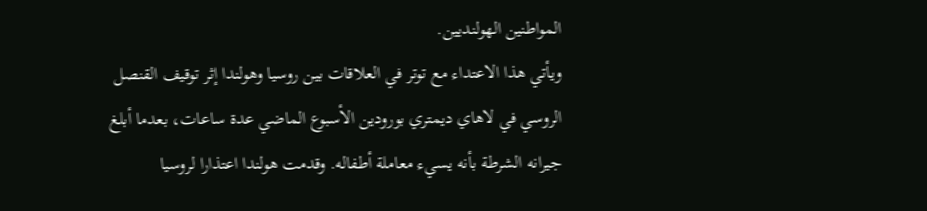المواطنين الهولنديين.
ويأتي هذا الاعتداء مع توتر في العلاقات بين روسيا وهولندا إثر توقيف القنصل الروسي في لاهاي ديمتري بورودين الأسبوع الماضي عدة ساعات، بعدما أبلغ جيرانه الشرطة بأنه يسيء معاملة أطفاله. وقدمت هولندا اعتذارا لروسيا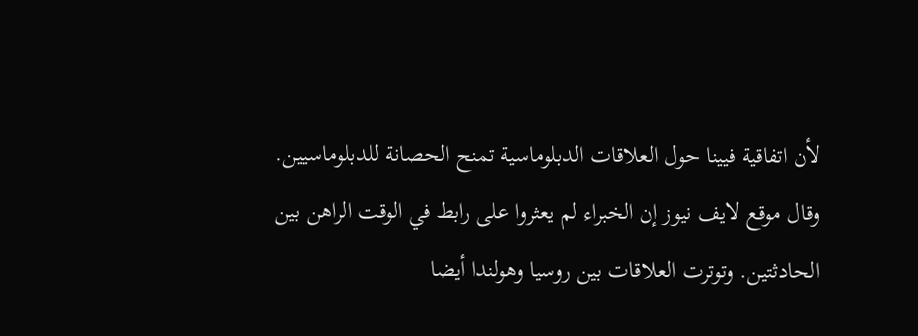لأن اتفاقية فيينا حول العلاقات الدبلوماسية تمنح الحصانة للدبلوماسيين.
وقال موقع لايف نيوز إن الخبراء لم يعثروا على رابط في الوقت الراهن بين الحادثتين. وتوترت العلاقات بين روسيا وهولندا أيضا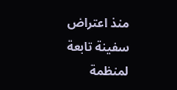منذ اعتراض سفينة تابعة لمنظمة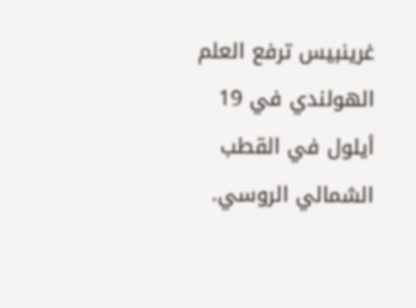غرينبيس ترفع العلم الهولندي في 19 أيلول في القطب الشمالي الروسي.